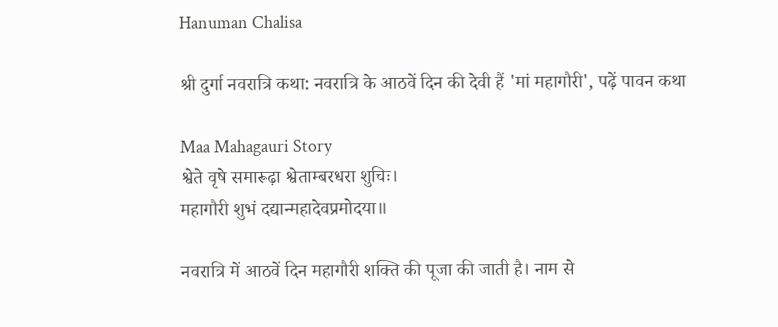Hanuman Chalisa

श्री दुर्गा नवरात्रि कथा: नवरात्रि के आठवें दिन की देवी हैं 'मां महागौरी', पढ़ें पावन कथा

Maa Mahagauri Story
श्वेते वृषे समारूढ़ा श्वेताम्बरधरा शुचिः।
महागौरी शुभं दद्यान्महादेवप्रमोदया॥

नवरात्रि में आठवें दिन महागौरी शक्ति की पूजा की जाती है। नाम से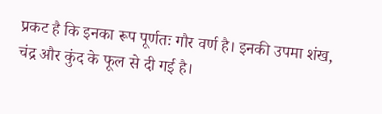प्रकट है कि इनका रूप पूर्णतः गौर वर्ण है। इनकी उपमा शंख, चंद्र और कुंद के फूल से दी गई है।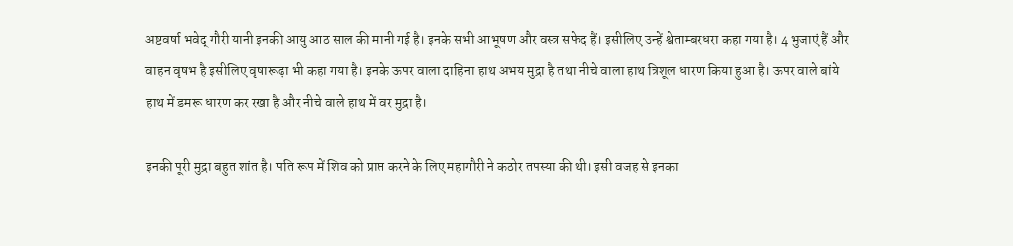अष्टवर्षा भवेद् गौरी यानी इनकी आयु आठ साल की मानी गई है। इनके सभी आभूषण और वस्त्र सफेद हैं। इसीलिए उन्हें श्वेताम्बरधरा कहा गया है। 4 भुजाएं हैं और वाहन वृषभ है इसीलिए वृषारूढ़ा भी कहा गया है। इनके ऊपर वाला दाहिना हाथ अभय मुद्रा है तथा नीचे वाला हाथ त्रिशूल धारण किया हुआ है। ऊपर वाले बांये हाथ में डमरू धारण कर रखा है और नीचे वाले हाथ में वर मुद्रा है।

इनकी पूरी मुद्रा बहुत शांत है। पति रूप में शिव को प्राप्त करने के लिए महागौरी ने कठोर तपस्या की थी। इसी वजह से इनका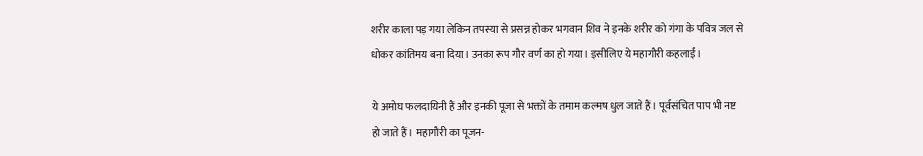शरीर काला पड़ गया लेकिन तपस्या से प्रसन्न होकर भगवान शिव ने इनके शरीर को गंगा के पवित्र जल से धोकर कांतिमय बना दिया। उनका रूप गौर वर्ण का हो गया। इसीलिए ये महागौरी कहलाईं।

ये अमोघ फलदायिनी हैं और इनकी पूजा से भक्तों के तमाम कल्मष धुल जाते हैं। पूर्वसंचित पाप भी नष्ट हो जाते हैं। महागौरी का पूजन-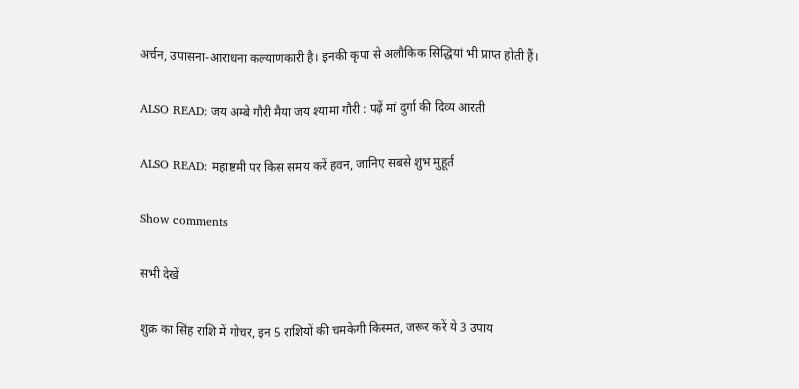अर्चन, उपासना-आराधना कल्याणकारी है। इनकी कृपा से अलौकिक सिद्धियां भी प्राप्त होती हैं।

ALSO READ: जय अम्बे गौरी मैया जय श्यामा गौरी : पढ़ें मां दुर्गा की दिव्य आरती

ALSO READ: महाष्टमी पर किस समय करें हवन, जानिए सबसे शुभ मुहूर्त

Show comments

सभी देखें

शुक्र का सिंह राशि में गोचर, इन 5 राशियों की चमकेगी किस्मत, जरूर करें ये 3 उपाय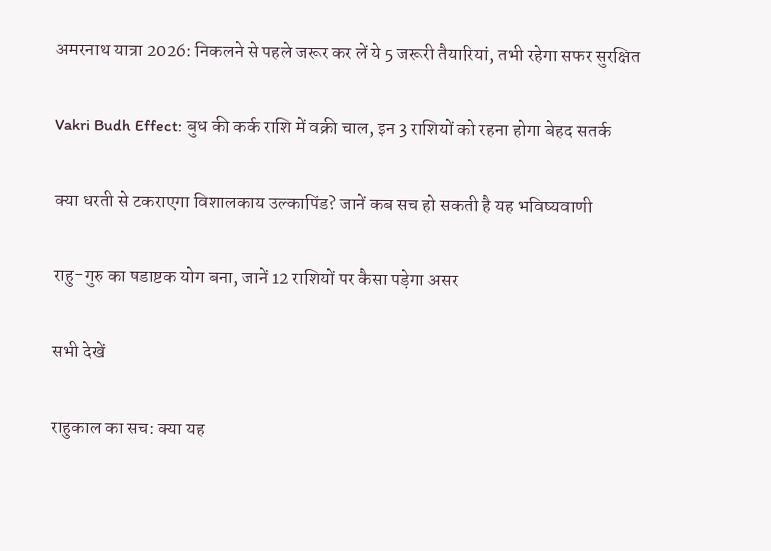अमरनाथ यात्रा 2026: निकलने से पहले जरूर कर लें ये 5 जरूरी तैयारियां, तभी रहेगा सफर सुरक्षित

Vakri Budh Effect: बुध की कर्क राशि में वक्री चाल, इन 3 राशियों को रहना होगा बेहद सतर्क

क्या धरती से टकराएगा विशालकाय उल्कापिंड? जानें कब सच हो सकती है यह भविष्यवाणी

राहु-गुरु का षडाष्टक योग बना, जानें 12 राशियों पर कैसा पड़ेगा असर

सभी देखें

राहुकाल का सच: क्या यह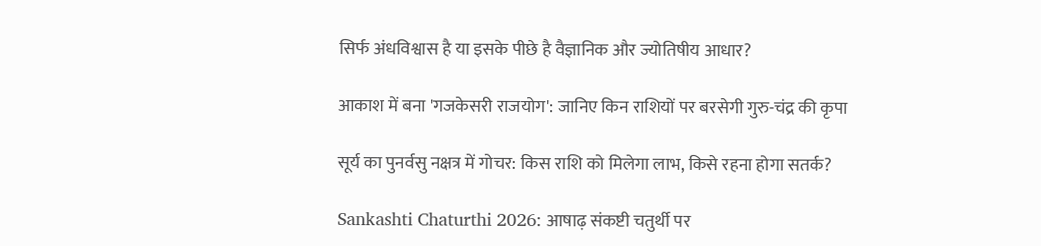सिर्फ अंधविश्वास है या इसके पीछे है वैज्ञानिक और ज्योतिषीय आधार?

आकाश में बना 'गजकेसरी राजयोग': जानिए किन राशियों पर बरसेगी गुरु-चंद्र की कृपा

सूर्य का पुनर्वसु नक्षत्र में गोचर: किस राशि को मिलेगा लाभ, किसे रहना होगा सतर्क?

Sankashti Chaturthi 2026: आषाढ़ संकष्टी चतुर्थी पर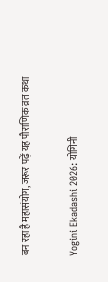बन रहा है महासंयोग, जरूर पढ़ें यह पौराणिक व्रत कथा

Yogini Ekadashi 2026: योगिनी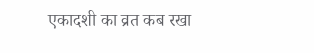एकादशी का व्रत कब रखा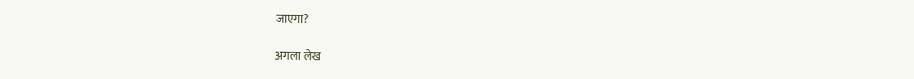जाएगा?

अगला लेख